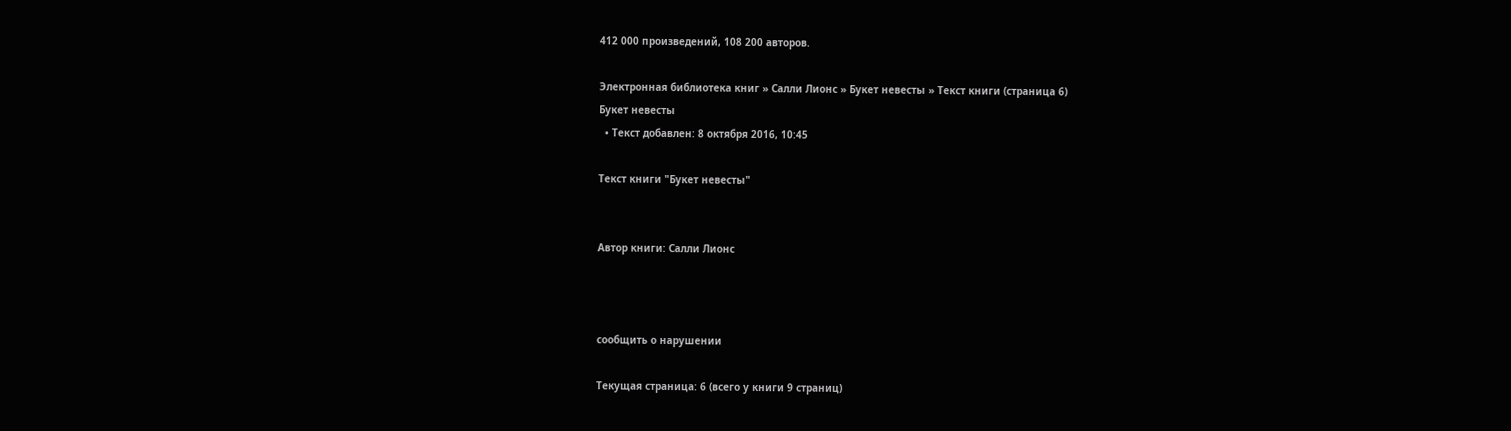412 000 произведений, 108 200 авторов.

Электронная библиотека книг » Салли Лионс » Букет невесты » Текст книги (страница 6)
Букет невесты
  • Текст добавлен: 8 октября 2016, 10:45

Текст книги "Букет невесты"


Автор книги: Салли Лионс



сообщить о нарушении

Текущая страница: 6 (всего у книги 9 страниц)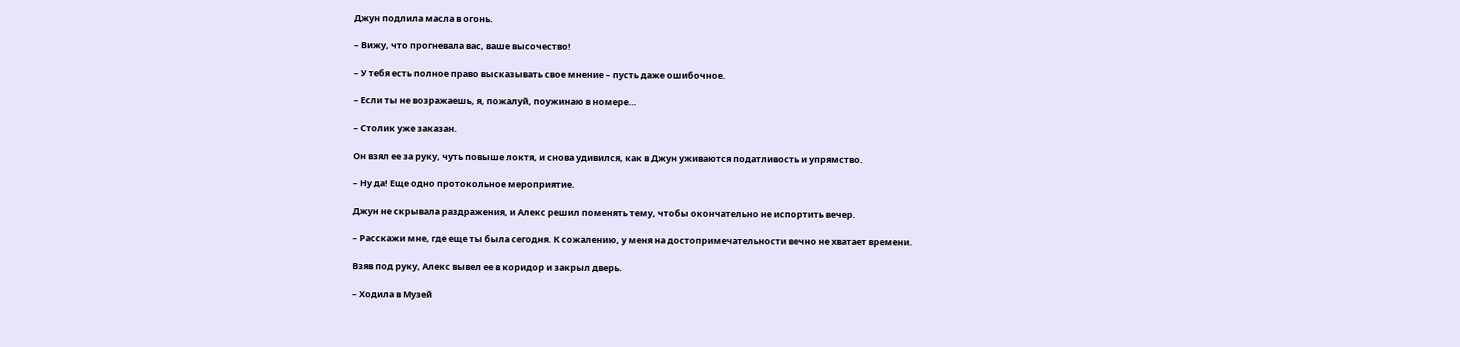Джун подлила масла в огонь.

– Вижу, что прогневала вас, ваше высочество!

– У тебя есть полное право высказывать свое мнение – пусть даже ошибочное.

– Если ты не возражаешь, я, пожалуй, поужинаю в номере…

– Столик уже заказан.

Он взял ее за руку, чуть повыше локтя, и снова удивился, как в Джун уживаются податливость и упрямство.

– Ну да! Еще одно протокольное мероприятие.

Джун не скрывала раздражения, и Алекс решил поменять тему, чтобы окончательно не испортить вечер.

– Расскажи мне, где еще ты была сегодня. К сожалению, у меня на достопримечательности вечно не хватает времени.

Взяв под руку, Алекс вывел ее в коридор и закрыл дверь.

– Ходила в Музей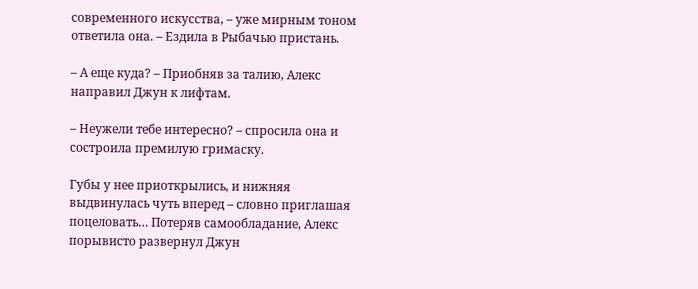современного искусства, – уже мирным тоном ответила она. – Ездила в Рыбачью пристань.

– А еще куда? – Приобняв за талию, Алекс направил Джун к лифтам.

– Неужели тебе интересно? – спросила она и состроила премилую гримаску.

Губы у нее приоткрылись, и нижняя выдвинулась чуть вперед – словно приглашая поцеловать… Потеряв самообладание, Алекс порывисто развернул Джун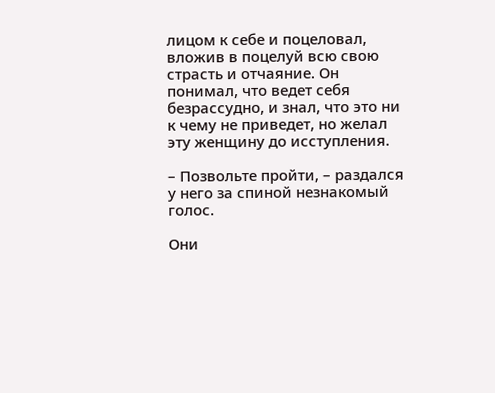лицом к себе и поцеловал, вложив в поцелуй всю свою страсть и отчаяние. Он понимал, что ведет себя безрассудно, и знал, что это ни к чему не приведет, но желал эту женщину до исступления.

– Позвольте пройти, – раздался у него за спиной незнакомый голос.

Они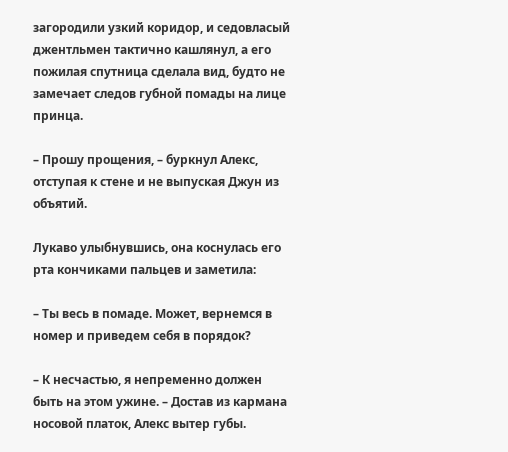загородили узкий коридор, и седовласый джентльмен тактично кашлянул, а его пожилая спутница сделала вид, будто не замечает следов губной помады на лице принца.

– Прошу прощения, – буркнул Алекс, отступая к стене и не выпуская Джун из объятий.

Лукаво улыбнувшись, она коснулась его рта кончиками пальцев и заметила:

– Ты весь в помаде. Может, вернемся в номер и приведем себя в порядок?

– К несчастью, я непременно должен быть на этом ужине. – Достав из кармана носовой платок, Алекс вытер губы.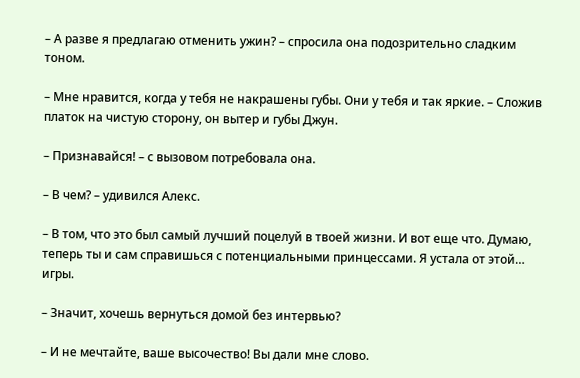– А разве я предлагаю отменить ужин? – спросила она подозрительно сладким тоном.

– Мне нравится, когда у тебя не накрашены губы. Они у тебя и так яркие. – Сложив платок на чистую сторону, он вытер и губы Джун.

– Признавайся! – с вызовом потребовала она.

– В чем? – удивился Алекс.

– В том, что это был самый лучший поцелуй в твоей жизни. И вот еще что. Думаю, теперь ты и сам справишься с потенциальными принцессами. Я устала от этой… игры.

– Значит, хочешь вернуться домой без интервью?

– И не мечтайте, ваше высочество! Вы дали мне слово.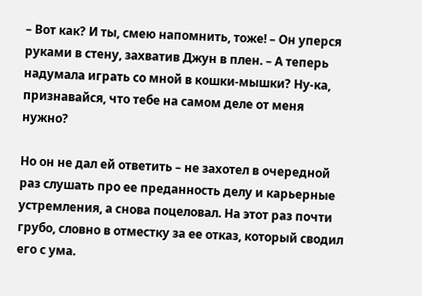– Вот как? И ты, смею напомнить, тоже! – Он уперся руками в стену, захватив Джун в плен. – А теперь надумала играть со мной в кошки-мышки? Ну-ка, признавайся, что тебе на самом деле от меня нужно?

Но он не дал ей ответить – не захотел в очередной раз слушать про ее преданность делу и карьерные устремления, а снова поцеловал. На этот раз почти грубо, словно в отместку за ее отказ, который сводил его с ума.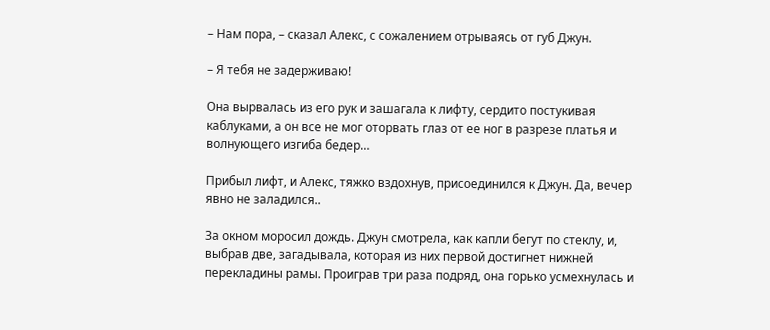– Нам пора, – сказал Алекс, с сожалением отрываясь от губ Джун.

– Я тебя не задерживаю!

Она вырвалась из его рук и зашагала к лифту, сердито постукивая каблуками, а он все не мог оторвать глаз от ее ног в разрезе платья и волнующего изгиба бедер…

Прибыл лифт, и Алекс, тяжко вздохнув, присоединился к Джун. Да, вечер явно не заладился..

За окном моросил дождь. Джун смотрела, как капли бегут по стеклу, и, выбрав две, загадывала, которая из них первой достигнет нижней перекладины рамы. Проиграв три раза подряд, она горько усмехнулась и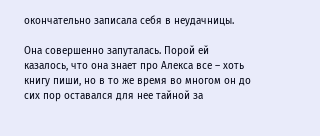окончательно записала себя в неудачницы.

Она совершенно запуталась. Порой ей казалось, что она знает про Алекса все – хоть книгу пиши, но в то же время во многом он до сих пор оставался для нее тайной за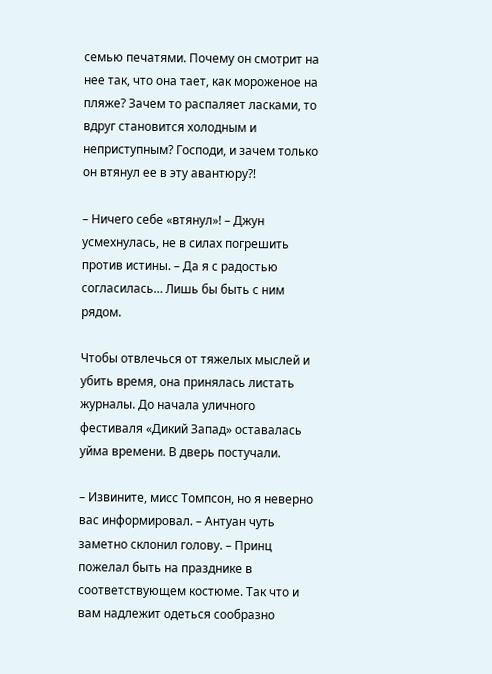семью печатями. Почему он смотрит на нее так, что она тает, как мороженое на пляже? Зачем то распаляет ласками, то вдруг становится холодным и неприступным? Господи, и зачем только он втянул ее в эту авантюру?!

– Ничего себе «втянул»! – Джун усмехнулась, не в силах погрешить против истины. – Да я с радостью согласилась… Лишь бы быть с ним рядом.

Чтобы отвлечься от тяжелых мыслей и убить время, она принялась листать журналы. До начала уличного фестиваля «Дикий Запад» оставалась уйма времени. В дверь постучали.

– Извините, мисс Томпсон, но я неверно вас информировал. – Антуан чуть заметно склонил голову. – Принц пожелал быть на празднике в соответствующем костюме. Так что и вам надлежит одеться сообразно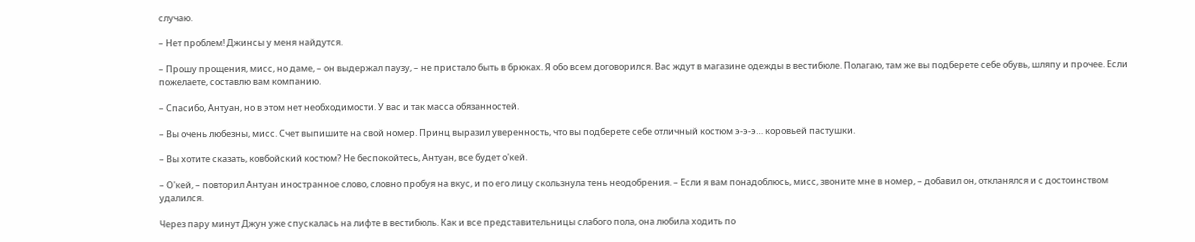случаю.

– Нет проблем! Джинсы у меня найдутся.

– Прошу прощения, мисс, но даме, – он выдержал паузу, – не пристало быть в брюках. Я обо всем договорился. Вас ждут в магазине одежды в вестибюле. Полагаю, там же вы подберете себе обувь, шляпу и прочее. Если пожелаете, составлю вам компанию.

– Спасибо, Антуан, но в этом нет необходимости. У вас и так масса обязанностей.

– Вы очень любезны, мисс. Счет выпишите на свой номер. Принц выразил уверенность, что вы подберете себе отличный костюм э-э-э… коровьей пастушки.

– Вы хотите сказать, ковбойский костюм? Не беспокойтесь, Антуан, все будет о'кей.

– О'кей, – повторил Антуан иностранное слово, словно пробуя на вкус, и по его лицу скользнула тень неодобрения. – Если я вам понадоблюсь, мисс, звоните мне в номер, – добавил он, откланялся и с достоинством удалился.

Через пару минут Джун уже спускалась на лифте в вестибюль. Как и все представительницы слабого пола, она любила ходить по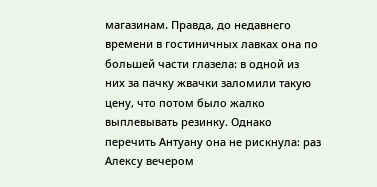магазинам. Правда, до недавнего времени в гостиничных лавках она по большей части глазела: в одной из них за пачку жвачки заломили такую цену, что потом было жалко выплевывать резинку. Однако перечить Антуану она не рискнула: раз Алексу вечером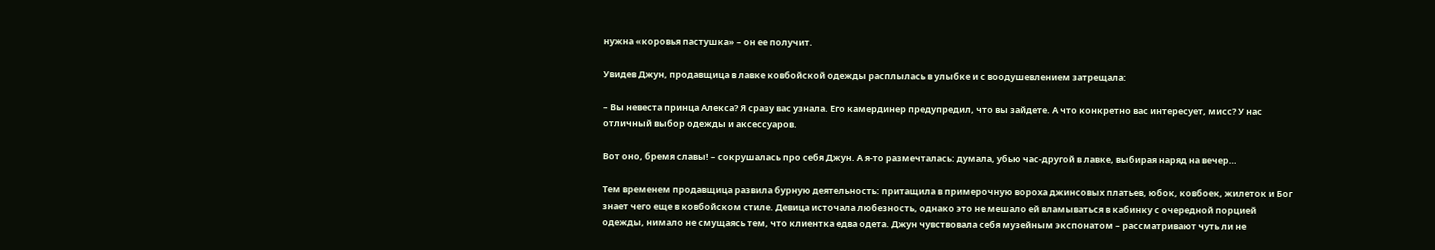нужна «коровья пастушка» – он ее получит.

Увидев Джун, продавщица в лавке ковбойской одежды расплылась в улыбке и с воодушевлением затрещала:

– Вы невеста принца Алекса? Я сразу вас узнала. Его камердинер предупредил, что вы зайдете. А что конкретно вас интересует, мисс? У нас отличный выбор одежды и аксессуаров.

Вот оно, бремя славы! – сокрушалась про себя Джун. А я-то размечталась: думала, убью час-другой в лавке, выбирая наряд на вечер…

Тем временем продавщица развила бурную деятельность: притащила в примерочную вороха джинсовых платьев, юбок, ковбоек, жилеток и Бог знает чего еще в ковбойском стиле. Девица источала любезность, однако это не мешало ей вламываться в кабинку с очередной порцией одежды, нимало не смущаясь тем, что клиентка едва одета. Джун чувствовала себя музейным экспонатом – рассматривают чуть ли не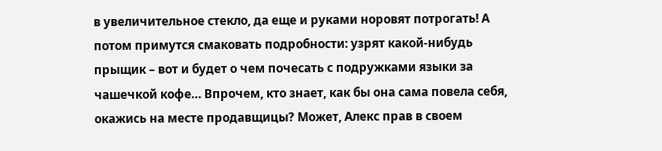в увеличительное стекло, да еще и руками норовят потрогать! А потом примутся смаковать подробности: узрят какой-нибудь прыщик – вот и будет о чем почесать с подружками языки за чашечкой кофе… Впрочем, кто знает, как бы она сама повела себя, окажись на месте продавщицы? Может, Алекс прав в своем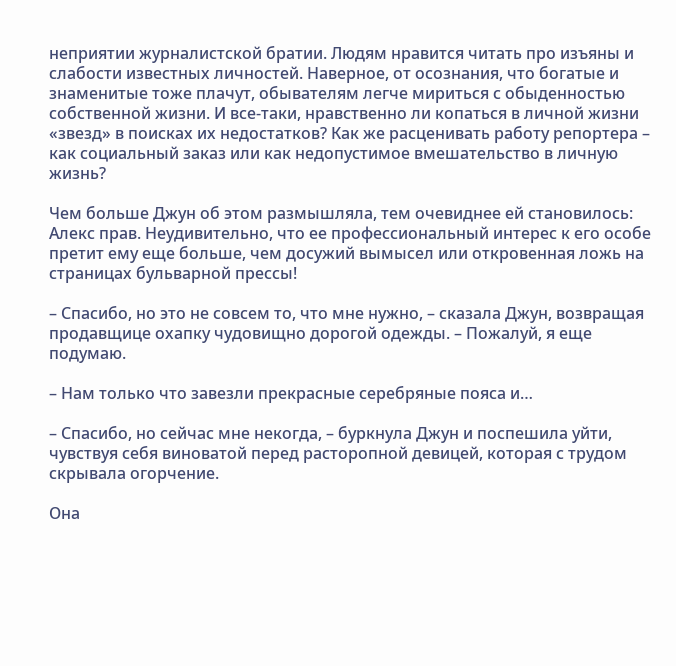неприятии журналистской братии. Людям нравится читать про изъяны и слабости известных личностей. Наверное, от осознания, что богатые и знаменитые тоже плачут, обывателям легче мириться с обыденностью собственной жизни. И все-таки, нравственно ли копаться в личной жизни «звезд» в поисках их недостатков? Как же расценивать работу репортера – как социальный заказ или как недопустимое вмешательство в личную жизнь?

Чем больше Джун об этом размышляла, тем очевиднее ей становилось: Алекс прав. Неудивительно, что ее профессиональный интерес к его особе претит ему еще больше, чем досужий вымысел или откровенная ложь на страницах бульварной прессы!

– Спасибо, но это не совсем то, что мне нужно, – сказала Джун, возвращая продавщице охапку чудовищно дорогой одежды. – Пожалуй, я еще подумаю.

– Нам только что завезли прекрасные серебряные пояса и…

– Спасибо, но сейчас мне некогда, – буркнула Джун и поспешила уйти, чувствуя себя виноватой перед расторопной девицей, которая с трудом скрывала огорчение.

Она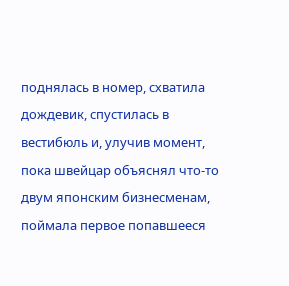поднялась в номер, схватила дождевик, спустилась в вестибюль и, улучив момент, пока швейцар объяснял что-то двум японским бизнесменам, поймала первое попавшееся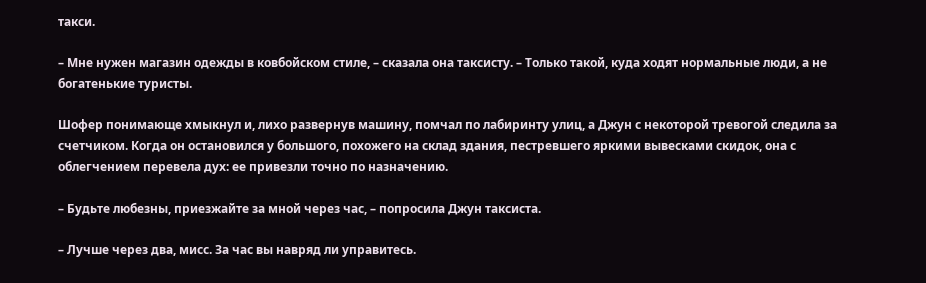такси.

– Мне нужен магазин одежды в ковбойском стиле, – сказала она таксисту. – Только такой, куда ходят нормальные люди, а не богатенькие туристы.

Шофер понимающе хмыкнул и, лихо развернув машину, помчал по лабиринту улиц, а Джун с некоторой тревогой следила за счетчиком. Когда он остановился у большого, похожего на склад здания, пестревшего яркими вывесками скидок, она с облегчением перевела дух: ее привезли точно по назначению.

– Будьте любезны, приезжайте за мной через час, – попросила Джун таксиста.

– Лучше через два, мисс. За час вы навряд ли управитесь.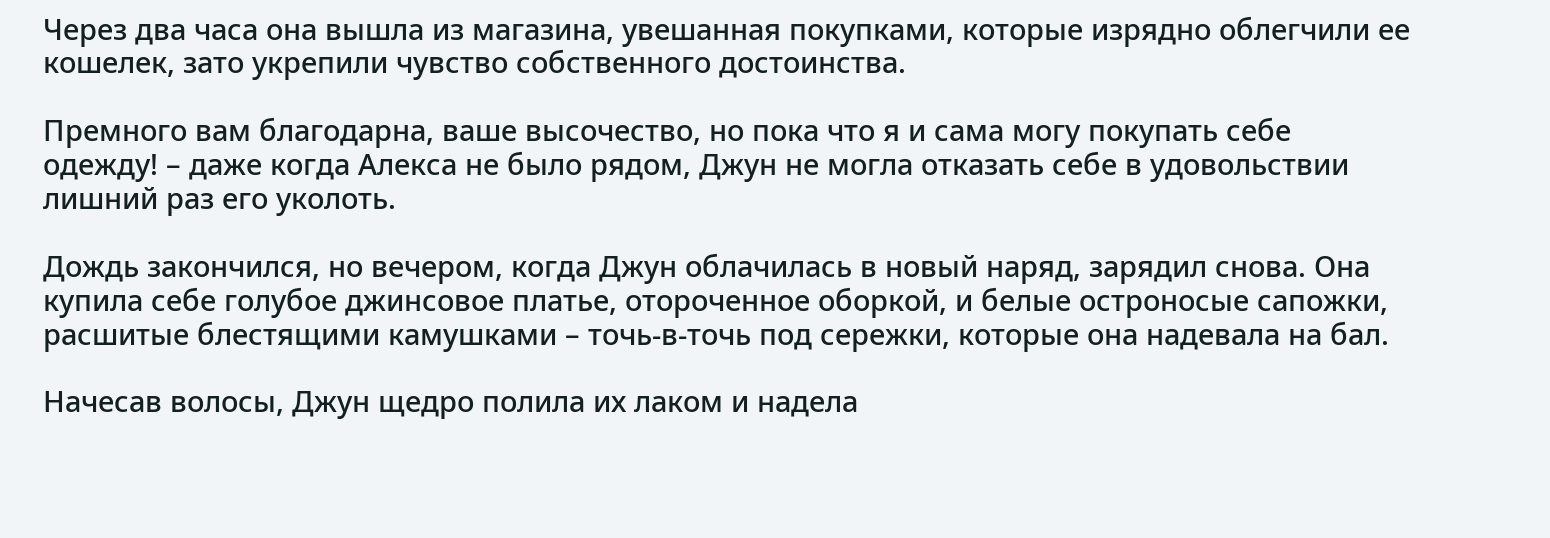Через два часа она вышла из магазина, увешанная покупками, которые изрядно облегчили ее кошелек, зато укрепили чувство собственного достоинства.

Премного вам благодарна, ваше высочество, но пока что я и сама могу покупать себе одежду! – даже когда Алекса не было рядом, Джун не могла отказать себе в удовольствии лишний раз его уколоть.

Дождь закончился, но вечером, когда Джун облачилась в новый наряд, зарядил снова. Она купила себе голубое джинсовое платье, отороченное оборкой, и белые остроносые сапожки, расшитые блестящими камушками – точь-в-точь под сережки, которые она надевала на бал.

Начесав волосы, Джун щедро полила их лаком и надела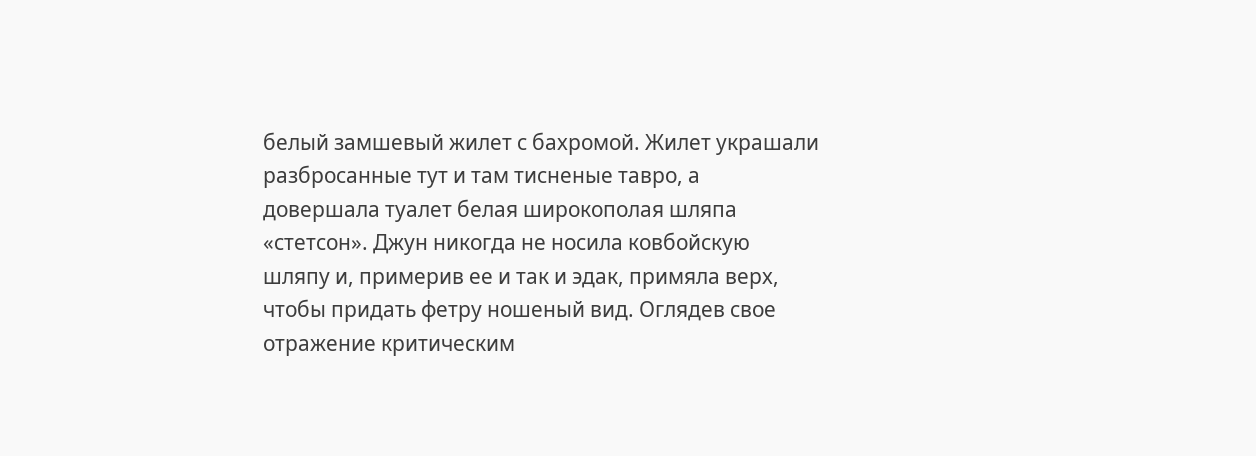белый замшевый жилет с бахромой. Жилет украшали разбросанные тут и там тисненые тавро, а довершала туалет белая широкополая шляпа «стетсон». Джун никогда не носила ковбойскую шляпу и, примерив ее и так и эдак, примяла верх, чтобы придать фетру ношеный вид. Оглядев свое отражение критическим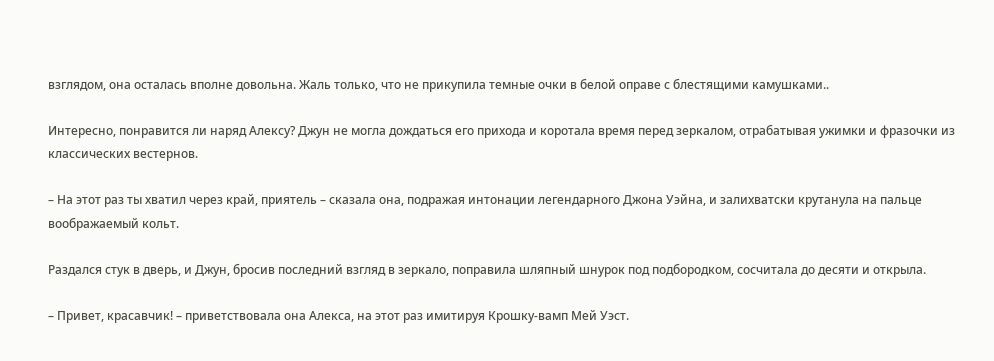взглядом, она осталась вполне довольна. Жаль только, что не прикупила темные очки в белой оправе с блестящими камушками..

Интересно, понравится ли наряд Алексу? Джун не могла дождаться его прихода и коротала время перед зеркалом, отрабатывая ужимки и фразочки из классических вестернов.

– На этот раз ты хватил через край, приятель – сказала она, подражая интонации легендарного Джона Уэйна, и залихватски крутанула на пальце воображаемый кольт.

Раздался стук в дверь, и Джун, бросив последний взгляд в зеркало, поправила шляпный шнурок под подбородком, сосчитала до десяти и открыла.

– Привет, красавчик! – приветствовала она Алекса, на этот раз имитируя Крошку-вамп Мей Уэст.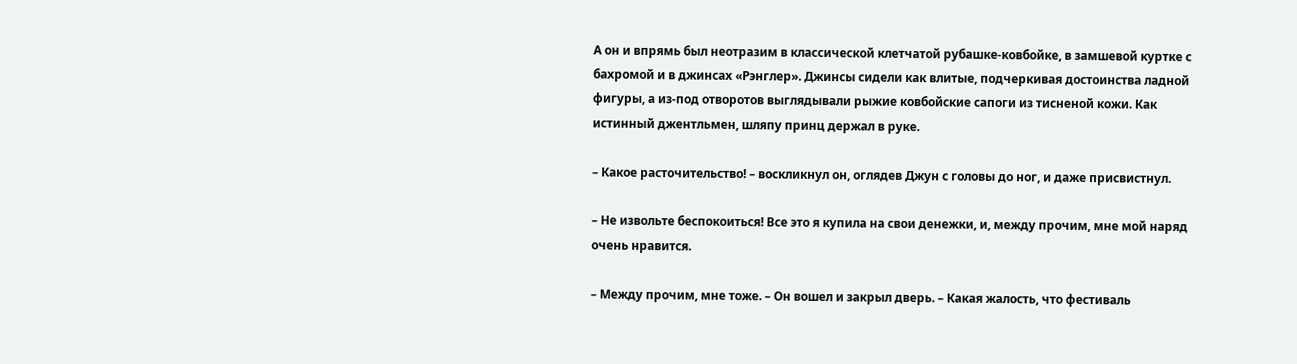А он и впрямь был неотразим в классической клетчатой рубашке-ковбойке, в замшевой куртке с бахромой и в джинсах «Рэнглер». Джинсы сидели как влитые, подчеркивая достоинства ладной фигуры, а из-под отворотов выглядывали рыжие ковбойские сапоги из тисненой кожи. Как истинный джентльмен, шляпу принц держал в руке.

– Какое расточительство! – воскликнул он, оглядев Джун с головы до ног, и даже присвистнул.

– Не извольте беспокоиться! Все это я купила на свои денежки, и, между прочим, мне мой наряд очень нравится.

– Между прочим, мне тоже. – Он вошел и закрыл дверь. – Какая жалость, что фестиваль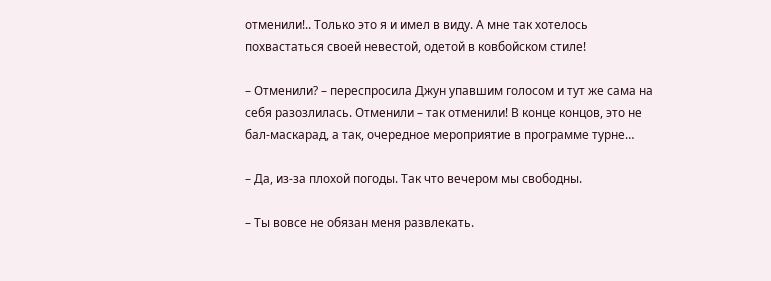отменили!.. Только это я и имел в виду. А мне так хотелось похвастаться своей невестой, одетой в ковбойском стиле!

– Отменили? – переспросила Джун упавшим голосом и тут же сама на себя разозлилась. Отменили – так отменили! В конце концов, это не бал-маскарад, а так, очередное мероприятие в программе турне…

– Да, из-за плохой погоды. Так что вечером мы свободны.

– Ты вовсе не обязан меня развлекать.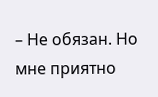– Не обязан. Но мне приятно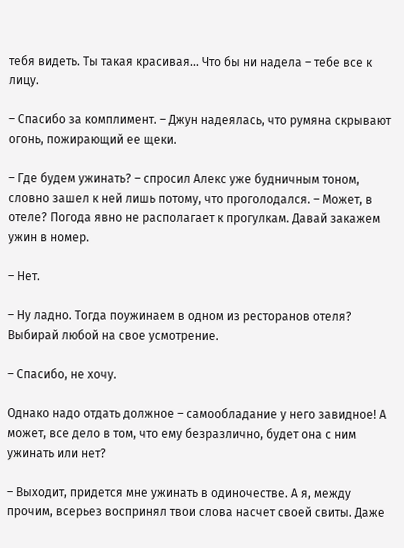тебя видеть. Ты такая красивая… Что бы ни надела – тебе все к лицу.

– Спасибо за комплимент. – Джун надеялась, что румяна скрывают огонь, пожирающий ее щеки.

– Где будем ужинать? – спросил Алекс уже будничным тоном, словно зашел к ней лишь потому, что проголодался. – Может, в отеле? Погода явно не располагает к прогулкам. Давай закажем ужин в номер.

– Нет.

– Ну ладно. Тогда поужинаем в одном из ресторанов отеля? Выбирай любой на свое усмотрение.

– Спасибо, не хочу.

Однако надо отдать должное – самообладание у него завидное! А может, все дело в том, что ему безразлично, будет она с ним ужинать или нет?

– Выходит, придется мне ужинать в одиночестве. А я, между прочим, всерьез воспринял твои слова насчет своей свиты. Даже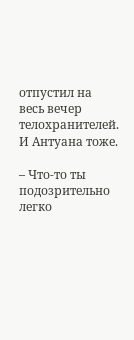отпустил на весь вечер телохранителей. И Антуана тоже.

– Что-то ты подозрительно легко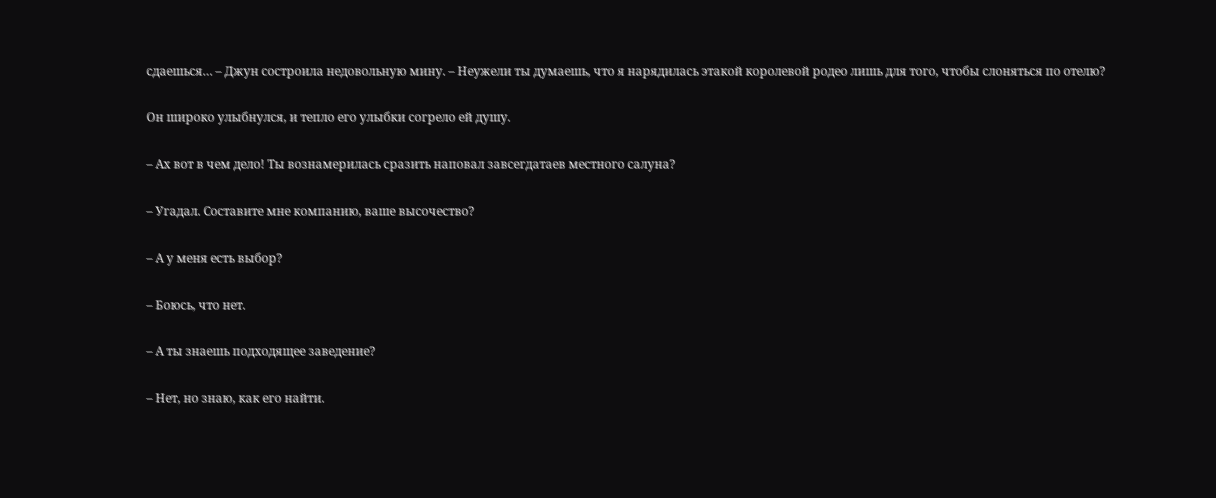сдаешься… – Джун состроила недовольную мину. – Неужели ты думаешь, что я нарядилась этакой королевой родео лишь для того, чтобы слоняться по отелю?

Он широко улыбнулся, и тепло его улыбки согрело ей душу.

– Ах вот в чем дело! Ты вознамерилась сразить наповал завсегдатаев местного салуна?

– Угадал. Составите мне компанию, ваше высочество?

– А у меня есть выбор?

– Боюсь, что нет.

– А ты знаешь подходящее заведение?

– Нет, но знаю, как его найти.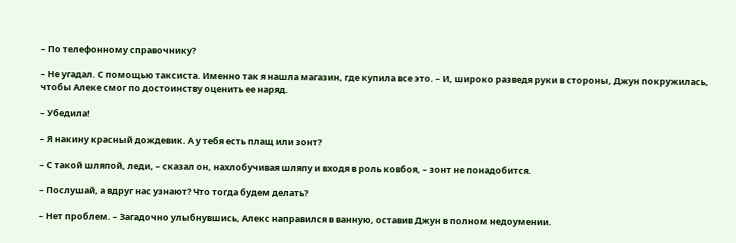– По телефонному справочнику?

– Не угадал. С помощью таксиста. Именно так я нашла магазин, где купила все это. – И, широко разведя руки в стороны, Джун покружилась, чтобы Алеке смог по достоинству оценить ее наряд.

– Убедила!

– Я накину красный дождевик. А у тебя есть плащ или зонт?

– С такой шляпой, леди, – сказал он, нахлобучивая шляпу и входя в роль ковбоя, – зонт не понадобится.

– Послушай, а вдруг нас узнают? Что тогда будем делать?

– Нет проблем. – Загадочно улыбнувшись, Алекс направился в ванную, оставив Джун в полном недоумении.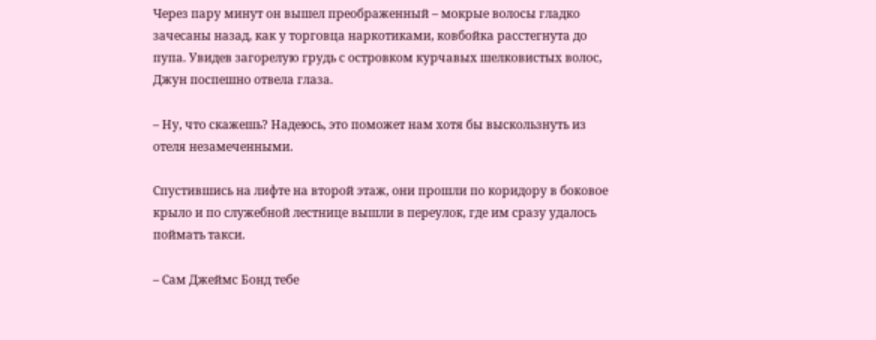Через пару минут он вышел преображенный – мокрые волосы гладко зачесаны назад, как у торговца наркотиками, ковбойка расстегнута до пупа. Увидев загорелую грудь с островком курчавых шелковистых волос, Джун поспешно отвела глаза.

– Ну, что скажешь? Надеюсь, это поможет нам хотя бы выскользнуть из отеля незамеченными.

Спустившись на лифте на второй этаж, они прошли по коридору в боковое крыло и по служебной лестнице вышли в переулок, где им сразу удалось поймать такси.

– Сам Джеймс Бонд тебе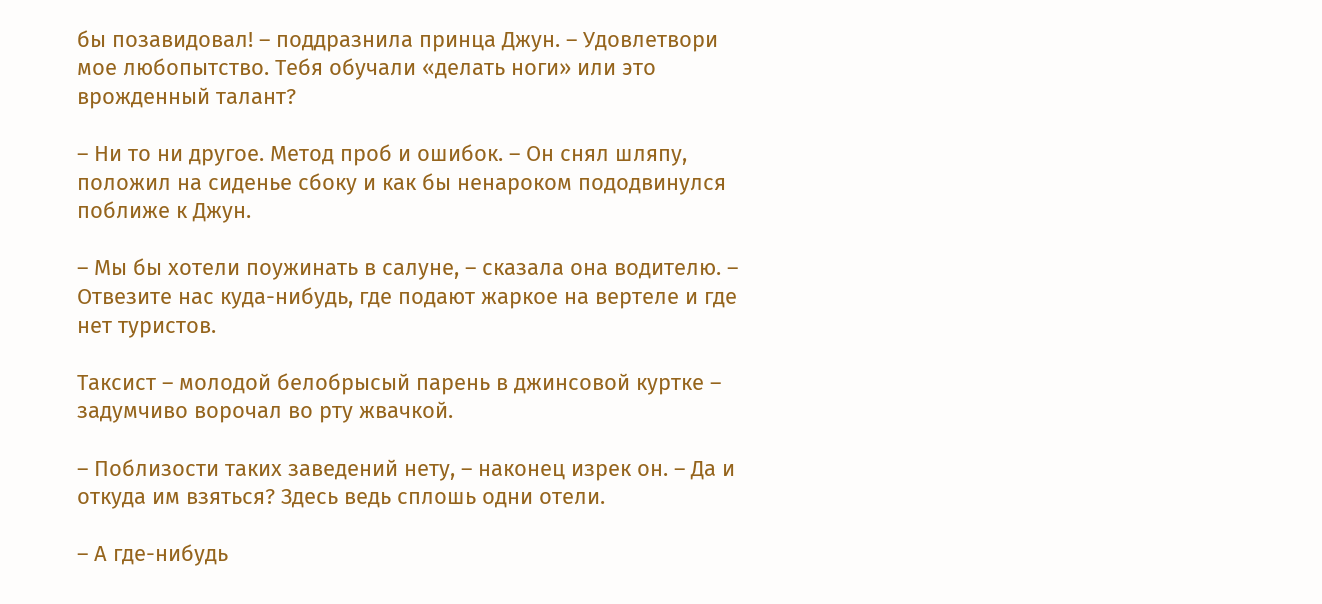бы позавидовал! – поддразнила принца Джун. – Удовлетвори мое любопытство. Тебя обучали «делать ноги» или это врожденный талант?

– Ни то ни другое. Метод проб и ошибок. – Он снял шляпу, положил на сиденье сбоку и как бы ненароком пододвинулся поближе к Джун.

– Мы бы хотели поужинать в салуне, – сказала она водителю. – Отвезите нас куда-нибудь, где подают жаркое на вертеле и где нет туристов.

Таксист – молодой белобрысый парень в джинсовой куртке – задумчиво ворочал во рту жвачкой.

– Поблизости таких заведений нету, – наконец изрек он. – Да и откуда им взяться? Здесь ведь сплошь одни отели.

– А где-нибудь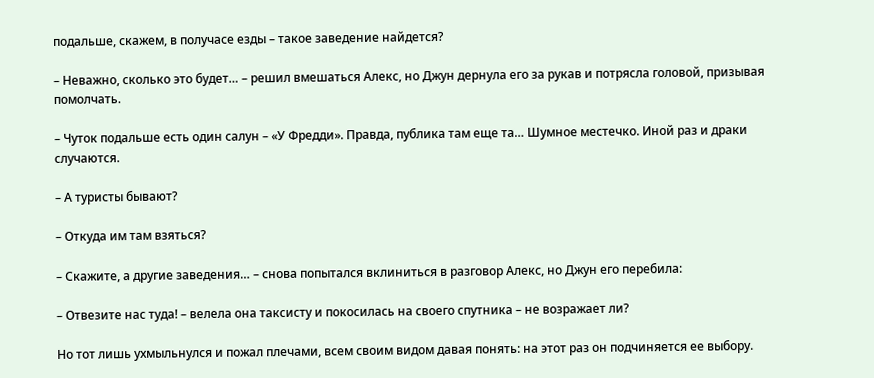подальше, скажем, в получасе езды – такое заведение найдется?

– Неважно, сколько это будет… – решил вмешаться Алекс, но Джун дернула его за рукав и потрясла головой, призывая помолчать.

– Чуток подальше есть один салун – «У Фредди». Правда, публика там еще та… Шумное местечко. Иной раз и драки случаются.

– А туристы бывают?

– Откуда им там взяться?

– Скажите, а другие заведения… – снова попытался вклиниться в разговор Алекс, но Джун его перебила:

– Отвезите нас туда! – велела она таксисту и покосилась на своего спутника – не возражает ли?

Но тот лишь ухмыльнулся и пожал плечами, всем своим видом давая понять: на этот раз он подчиняется ее выбору.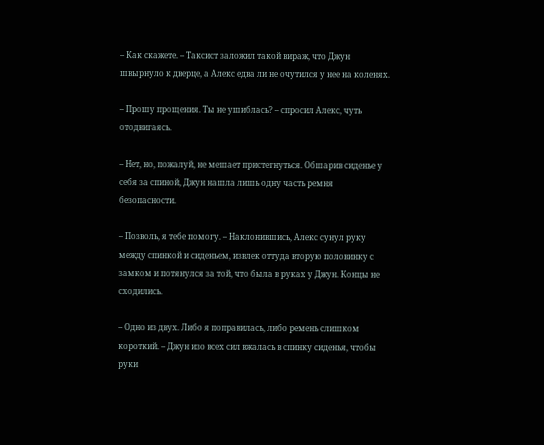– Как скажете. – Таксист заложил такой вираж, что Джун швырнуло к дверце, а Алекс едва ли не очутился у нее на коленях.

– Прошу прощения. Ты не ушиблась? – спросил Алекс, чуть отодвигаясь.

– Нет, но, пожалуй, не мешает пристегнуться. Обшарив сиденье у себя за спиной, Джун нашла лишь одну часть ремня безопасности.

– Позволь, я тебе помогу. – Наклонившись, Алекс сунул руку между спинкой и сиденьем, извлек оттуда вторую половинку с замком и потянулся за той, что была в руках у Джун. Концы не сходились.

– Одно из двух. Либо я поправилась, либо ремень слишком короткий. – Джун изо всех сил вжалась в спинку сиденья, чтобы руки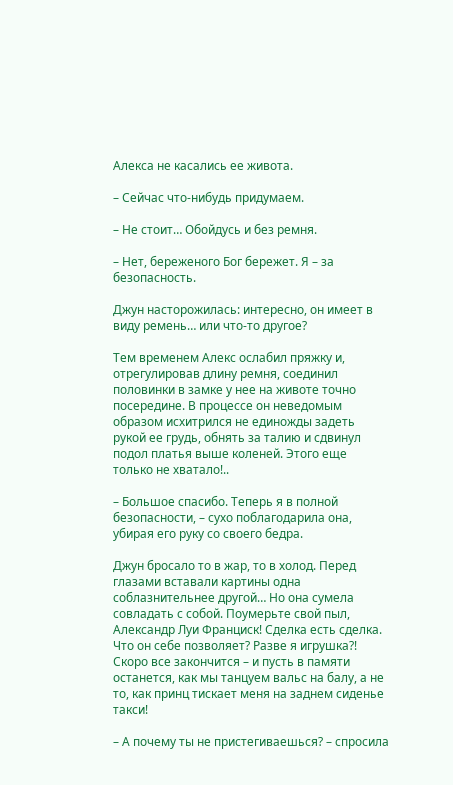Алекса не касались ее живота.

– Сейчас что-нибудь придумаем.

– Не стоит… Обойдусь и без ремня.

– Нет, береженого Бог бережет. Я – за безопасность.

Джун насторожилась: интересно, он имеет в виду ремень… или что-то другое?

Тем временем Алекс ослабил пряжку и, отрегулировав длину ремня, соединил половинки в замке у нее на животе точно посередине. В процессе он неведомым образом исхитрился не единожды задеть рукой ее грудь, обнять за талию и сдвинул подол платья выше коленей. Этого еще только не хватало!..

– Большое спасибо. Теперь я в полной безопасности, – сухо поблагодарила она, убирая его руку со своего бедра.

Джун бросало то в жар, то в холод. Перед глазами вставали картины одна соблазнительнее другой… Но она сумела совладать с собой. Поумерьте свой пыл, Александр Луи Франциск! Сделка есть сделка. Что он себе позволяет? Разве я игрушка?! Скоро все закончится – и пусть в памяти останется, как мы танцуем вальс на балу, а не то, как принц тискает меня на заднем сиденье такси!

– А почему ты не пристегиваешься? – спросила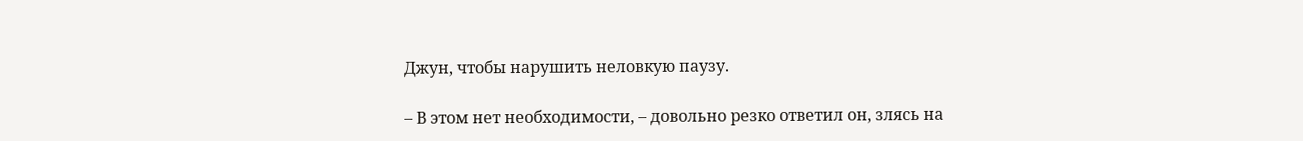Джун, чтобы нарушить неловкую паузу.

– В этом нет необходимости, – довольно резко ответил он, злясь на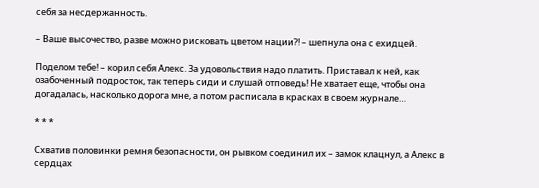себя за несдержанность.

– Ваше высочество, разве можно рисковать цветом нации?! – шепнула она с ехидцей.

Поделом тебе! – корил себя Алекс. За удовольствия надо платить. Приставал к ней, как озабоченный подросток, так теперь сиди и слушай отповедь! Не хватает еще, чтобы она догадалась, насколько дорога мне, а потом расписала в красках в своем журнале…

* * *

Схватив половинки ремня безопасности, он рывком соединил их – замок клацнул, а Алекс в сердцах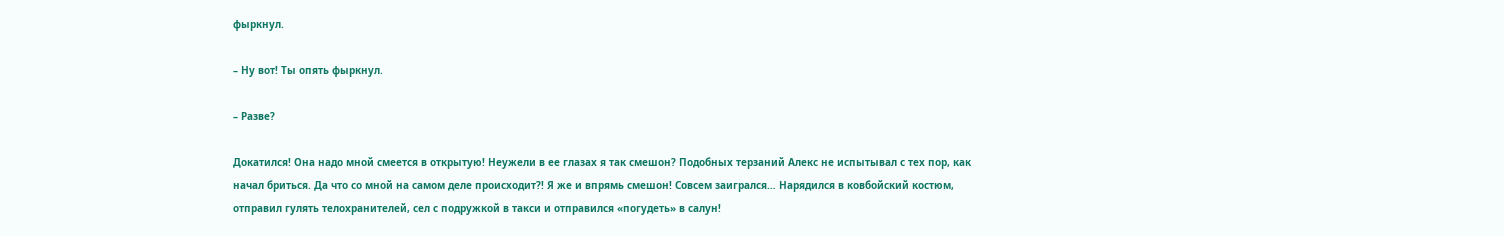фыркнул.

– Ну вот! Ты опять фыркнул.

– Разве?

Докатился! Она надо мной смеется в открытую! Неужели в ее глазах я так смешон? Подобных терзаний Алекс не испытывал с тех пор, как начал бриться. Да что со мной на самом деле происходит?! Я же и впрямь смешон! Совсем заигрался… Нарядился в ковбойский костюм, отправил гулять телохранителей, сел с подружкой в такси и отправился «погудеть» в салун!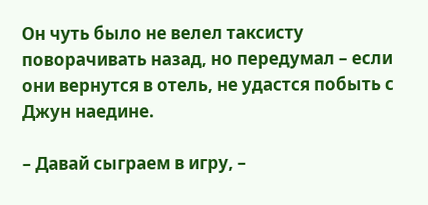Он чуть было не велел таксисту поворачивать назад, но передумал – если они вернутся в отель, не удастся побыть с Джун наедине.

– Давай сыграем в игру, –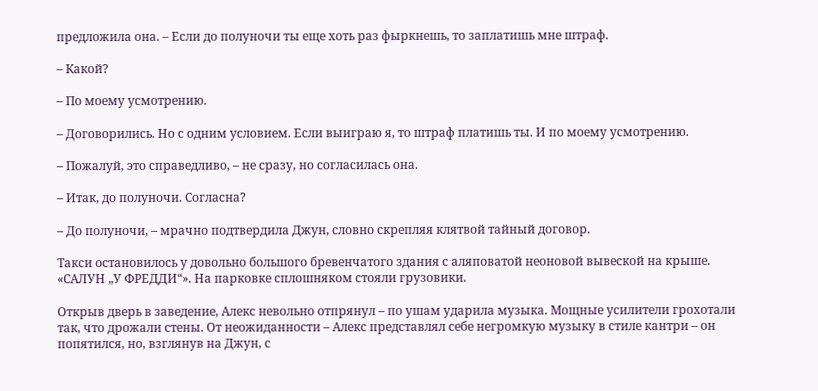предложила она. – Если до полуночи ты еще хоть раз фыркнешь, то заплатишь мне штраф.

– Какой?

– По моему усмотрению.

– Договорились. Но с одним условием. Если выиграю я, то штраф платишь ты. И по моему усмотрению.

– Пожалуй, это справедливо, – не сразу, но согласилась она.

– Итак, до полуночи. Согласна?

– До полуночи, – мрачно подтвердила Джун, словно скрепляя клятвой тайный договор.

Такси остановилось у довольно большого бревенчатого здания с аляповатой неоновой вывеской на крыше. «САЛУН „У ФРЕДДИ“». На парковке сплошняком стояли грузовики.

Открыв дверь в заведение, Алекс невольно отпрянул – по ушам ударила музыка. Мощные усилители грохотали так, что дрожали стены. От неожиданности – Алекс представлял себе негромкую музыку в стиле кантри – он попятился, но, взглянув на Джун, с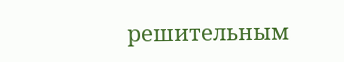решительным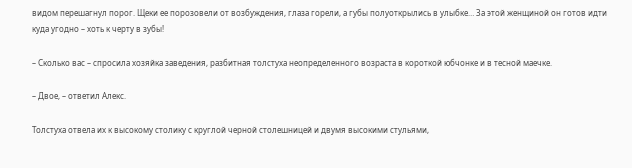видом перешагнул порог. Щеки ее порозовели от возбуждения, глаза горели, а губы полуоткрылись в улыбке… За этой женщиной он готов идти куда угодно – хоть к черту в зубы!

– Сколько вас – спросила хозяйка заведения, разбитная толстуха неопределенного возраста в короткой юбчонке и в тесной маечке.

– Двое, – ответил Алекс.

Толстуха отвела их к высокому столику с круглой черной столешницей и двумя высокими стульями,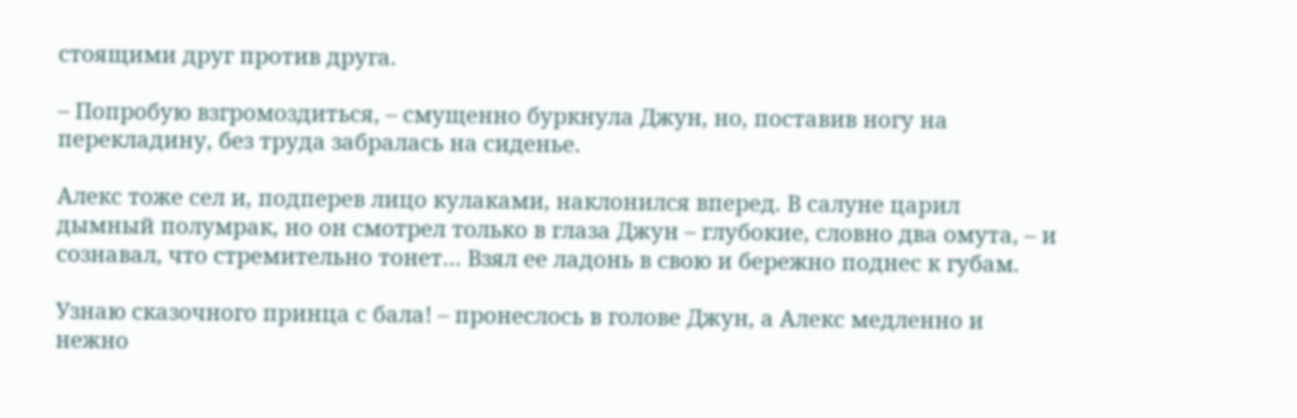стоящими друг против друга.

– Попробую взгромоздиться, – смущенно буркнула Джун, но, поставив ногу на перекладину, без труда забралась на сиденье.

Алекс тоже сел и, подперев лицо кулаками, наклонился вперед. В салуне царил дымный полумрак, но он смотрел только в глаза Джун – глубокие, словно два омута, – и сознавал, что стремительно тонет… Взял ее ладонь в свою и бережно поднес к губам.

Узнаю сказочного принца с бала! – пронеслось в голове Джун, а Алекс медленно и нежно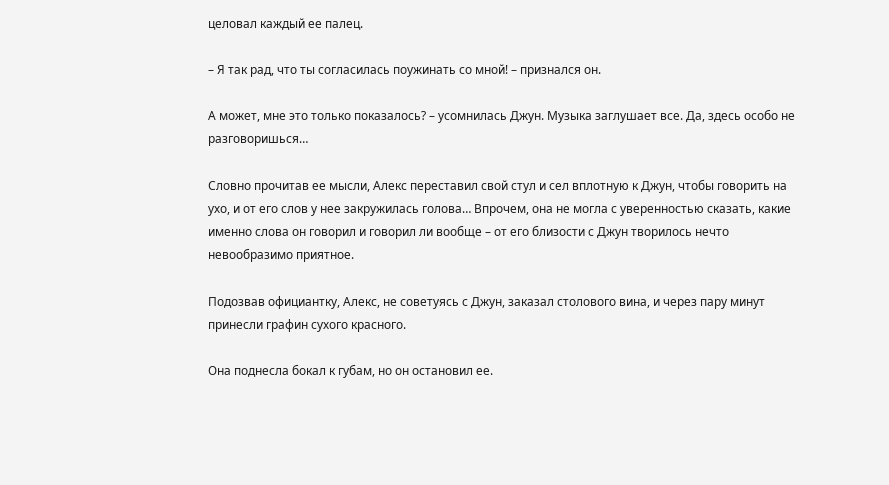целовал каждый ее палец.

– Я так рад, что ты согласилась поужинать со мной! – признался он.

А может, мне это только показалось? – усомнилась Джун. Музыка заглушает все. Да, здесь особо не разговоришься…

Словно прочитав ее мысли, Алекс переставил свой стул и сел вплотную к Джун, чтобы говорить на ухо, и от его слов у нее закружилась голова… Впрочем, она не могла с уверенностью сказать, какие именно слова он говорил и говорил ли вообще – от его близости с Джун творилось нечто невообразимо приятное.

Подозвав официантку, Алекс, не советуясь с Джун, заказал столового вина, и через пару минут принесли графин сухого красного.

Она поднесла бокал к губам, но он остановил ее.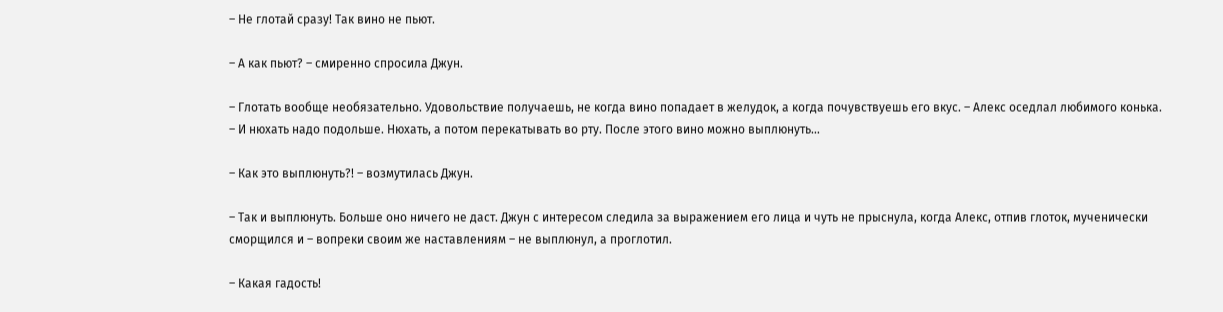– Не глотай сразу! Так вино не пьют.

– А как пьют? – смиренно спросила Джун.

– Глотать вообще необязательно. Удовольствие получаешь, не когда вино попадает в желудок, а когда почувствуешь его вкус. – Алекс оседлал любимого конька. – И нюхать надо подольше. Нюхать, а потом перекатывать во рту. После этого вино можно выплюнуть…

– Как это выплюнуть?! – возмутилась Джун.

– Так и выплюнуть. Больше оно ничего не даст. Джун с интересом следила за выражением его лица и чуть не прыснула, когда Алекс, отпив глоток, мученически сморщился и – вопреки своим же наставлениям – не выплюнул, а проглотил.

– Какая гадость!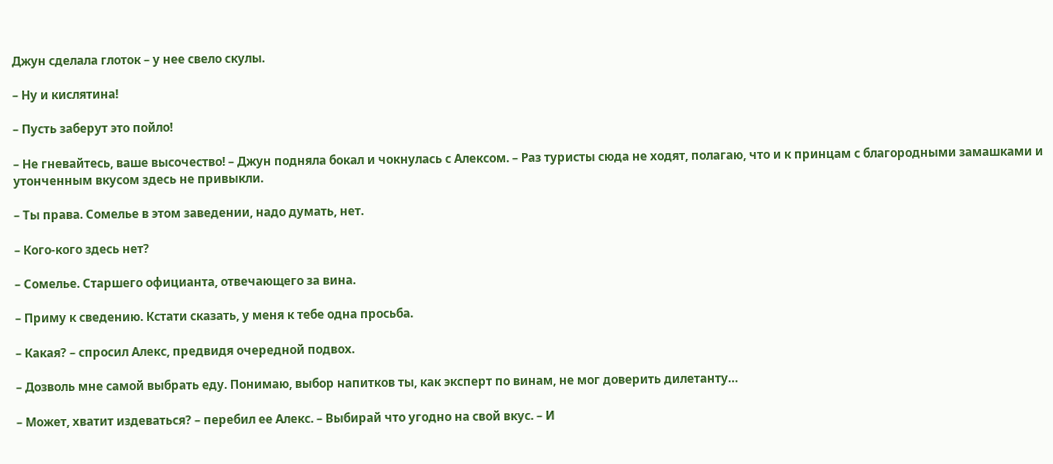Джун сделала глоток – у нее свело скулы.

– Ну и кислятина!

– Пусть заберут это пойло!

– Не гневайтесь, ваше высочество! – Джун подняла бокал и чокнулась с Алексом. – Раз туристы сюда не ходят, полагаю, что и к принцам с благородными замашками и утонченным вкусом здесь не привыкли.

– Ты права. Сомелье в этом заведении, надо думать, нет.

– Кого-кого здесь нет?

– Сомелье. Старшего официанта, отвечающего за вина.

– Приму к сведению. Кстати сказать, у меня к тебе одна просьба.

– Какая? – спросил Алекс, предвидя очередной подвох.

– Дозволь мне самой выбрать еду. Понимаю, выбор напитков ты, как эксперт по винам, не мог доверить дилетанту…

– Может, хватит издеваться? – перебил ее Алекс. – Выбирай что угодно на свой вкус. – И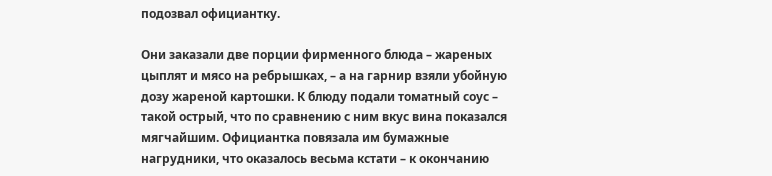подозвал официантку.

Они заказали две порции фирменного блюда – жареных цыплят и мясо на ребрышках, – а на гарнир взяли убойную дозу жареной картошки. К блюду подали томатный соус – такой острый, что по сравнению с ним вкус вина показался мягчайшим. Официантка повязала им бумажные нагрудники, что оказалось весьма кстати – к окончанию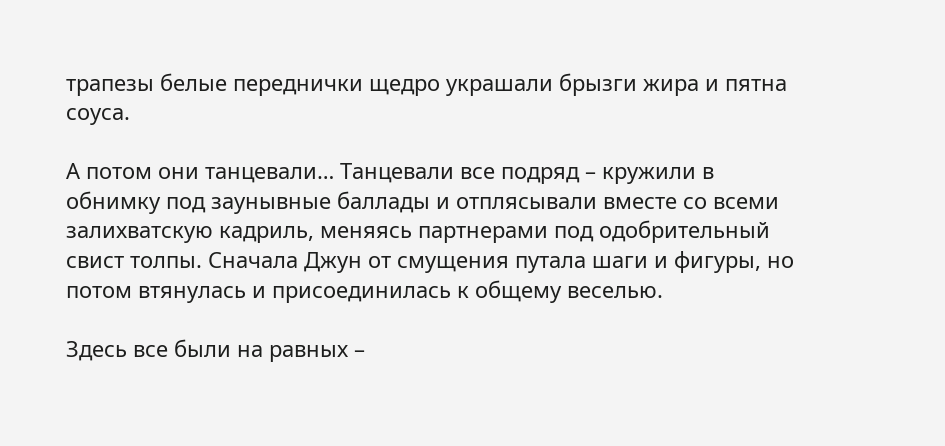трапезы белые переднички щедро украшали брызги жира и пятна соуса.

А потом они танцевали… Танцевали все подряд – кружили в обнимку под заунывные баллады и отплясывали вместе со всеми залихватскую кадриль, меняясь партнерами под одобрительный свист толпы. Сначала Джун от смущения путала шаги и фигуры, но потом втянулась и присоединилась к общему веселью.

Здесь все были на равных –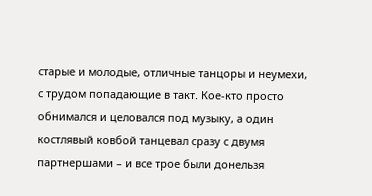старые и молодые, отличные танцоры и неумехи, с трудом попадающие в такт. Кое-кто просто обнимался и целовался под музыку, а один костлявый ковбой танцевал сразу с двумя партнершами – и все трое были донельзя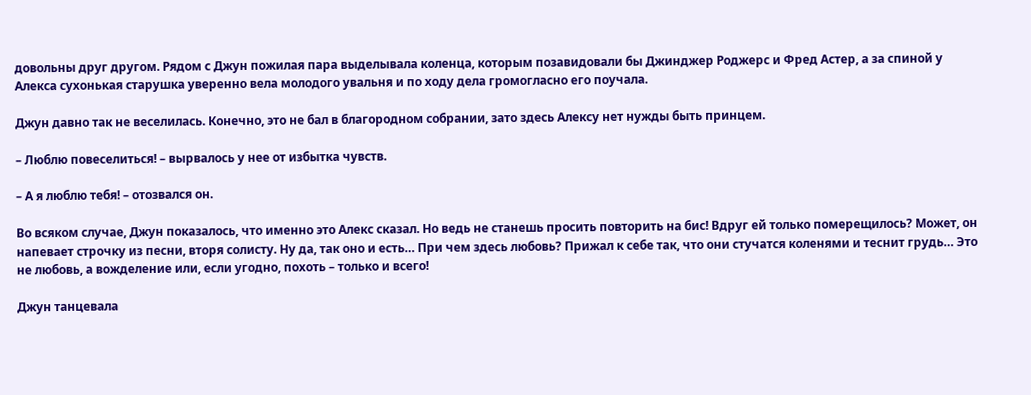довольны друг другом. Рядом с Джун пожилая пара выделывала коленца, которым позавидовали бы Джинджер Роджерс и Фред Астер, а за спиной у Алекса сухонькая старушка уверенно вела молодого увальня и по ходу дела громогласно его поучала.

Джун давно так не веселилась. Конечно, это не бал в благородном собрании, зато здесь Алексу нет нужды быть принцем.

– Люблю повеселиться! – вырвалось у нее от избытка чувств.

– А я люблю тебя! – отозвался он.

Во всяком случае, Джун показалось, что именно это Алекс сказал. Но ведь не станешь просить повторить на бис! Вдруг ей только померещилось? Может, он напевает строчку из песни, вторя солисту. Ну да, так оно и есть… При чем здесь любовь? Прижал к себе так, что они стучатся коленями и теснит грудь… Это не любовь, а вожделение или, если угодно, похоть – только и всего!

Джун танцевала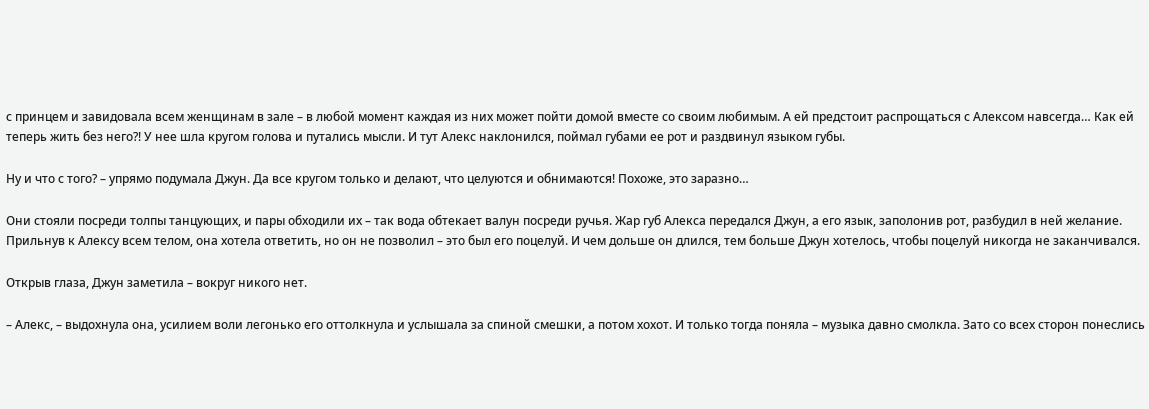с принцем и завидовала всем женщинам в зале – в любой момент каждая из них может пойти домой вместе со своим любимым. А ей предстоит распрощаться с Алексом навсегда… Как ей теперь жить без него?! У нее шла кругом голова и путались мысли. И тут Алекс наклонился, поймал губами ее рот и раздвинул языком губы.

Ну и что с того? – упрямо подумала Джун. Да все кругом только и делают, что целуются и обнимаются! Похоже, это заразно…

Они стояли посреди толпы танцующих, и пары обходили их – так вода обтекает валун посреди ручья. Жар губ Алекса передался Джун, а его язык, заполонив рот, разбудил в ней желание. Прильнув к Алексу всем телом, она хотела ответить, но он не позволил – это был его поцелуй. И чем дольше он длился, тем больше Джун хотелось, чтобы поцелуй никогда не заканчивался.

Открыв глаза, Джун заметила – вокруг никого нет.

– Алекс, – выдохнула она, усилием воли легонько его оттолкнула и услышала за спиной смешки, а потом хохот. И только тогда поняла – музыка давно смолкла. Зато со всех сторон понеслись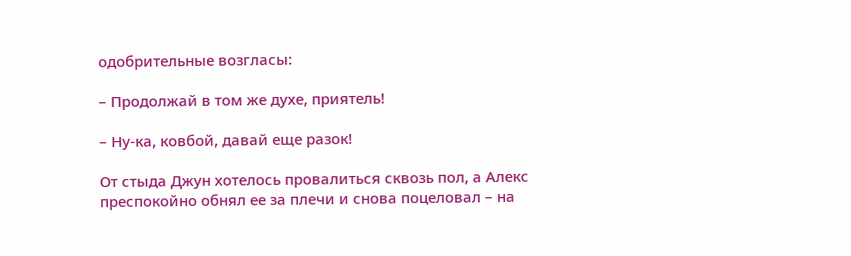одобрительные возгласы:

– Продолжай в том же духе, приятель!

– Ну-ка, ковбой, давай еще разок!

От стыда Джун хотелось провалиться сквозь пол, а Алекс преспокойно обнял ее за плечи и снова поцеловал – на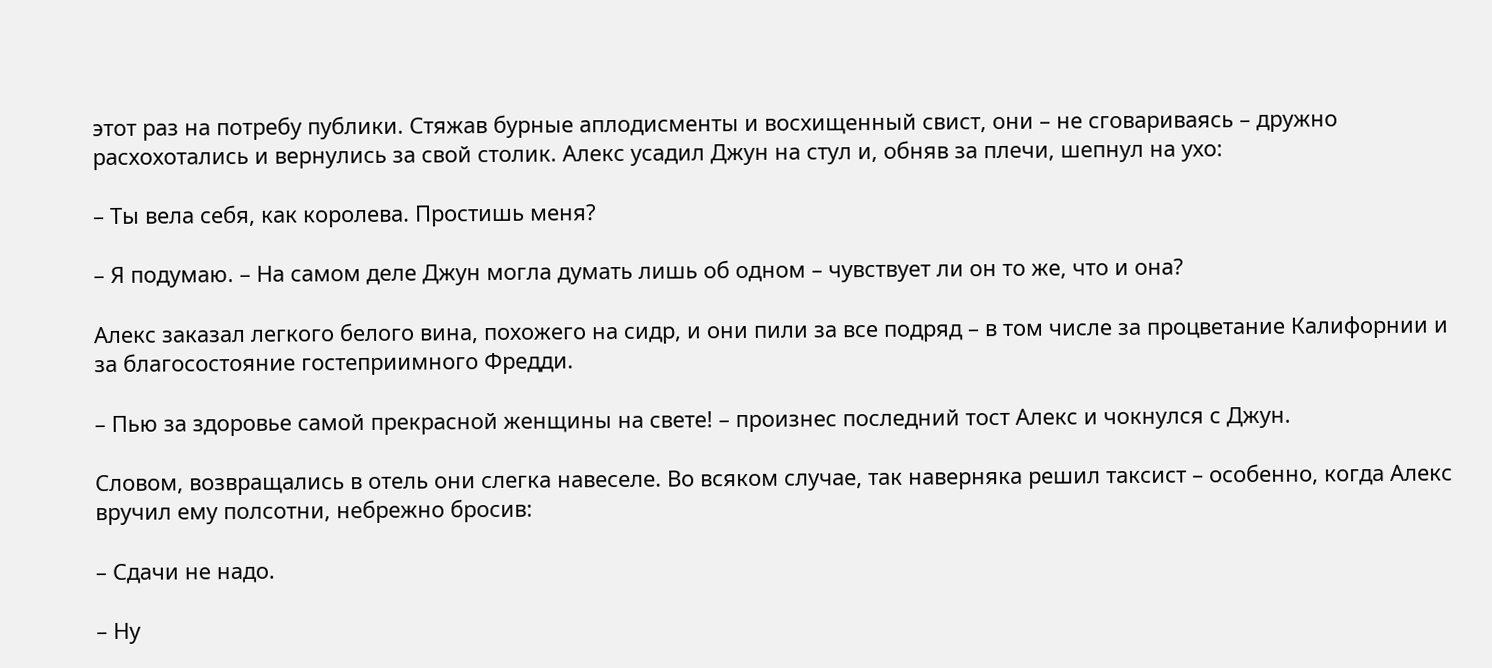этот раз на потребу публики. Стяжав бурные аплодисменты и восхищенный свист, они – не сговариваясь – дружно расхохотались и вернулись за свой столик. Алекс усадил Джун на стул и, обняв за плечи, шепнул на ухо:

– Ты вела себя, как королева. Простишь меня?

– Я подумаю. – На самом деле Джун могла думать лишь об одном – чувствует ли он то же, что и она?

Алекс заказал легкого белого вина, похожего на сидр, и они пили за все подряд – в том числе за процветание Калифорнии и за благосостояние гостеприимного Фредди.

– Пью за здоровье самой прекрасной женщины на свете! – произнес последний тост Алекс и чокнулся с Джун.

Словом, возвращались в отель они слегка навеселе. Во всяком случае, так наверняка решил таксист – особенно, когда Алекс вручил ему полсотни, небрежно бросив:

– Сдачи не надо.

– Ну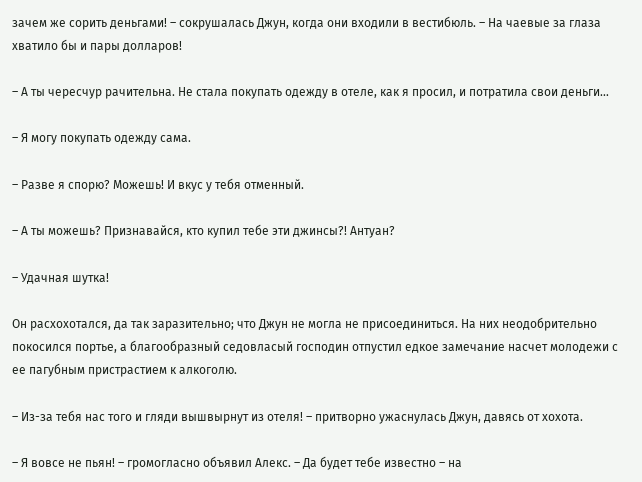зачем же сорить деньгами! – сокрушалась Джун, когда они входили в вестибюль. – На чаевые за глаза хватило бы и пары долларов!

– А ты чересчур рачительна. Не стала покупать одежду в отеле, как я просил, и потратила свои деньги…

– Я могу покупать одежду сама.

– Разве я спорю? Можешь! И вкус у тебя отменный.

– А ты можешь? Признавайся, кто купил тебе эти джинсы?! Антуан?

– Удачная шутка!

Он расхохотался, да так заразительно; что Джун не могла не присоединиться. На них неодобрительно покосился портье, а благообразный седовласый господин отпустил едкое замечание насчет молодежи с ее пагубным пристрастием к алкоголю.

– Из-за тебя нас того и гляди вышвырнут из отеля! – притворно ужаснулась Джун, давясь от хохота.

– Я вовсе не пьян! – громогласно объявил Алекс. – Да будет тебе известно – на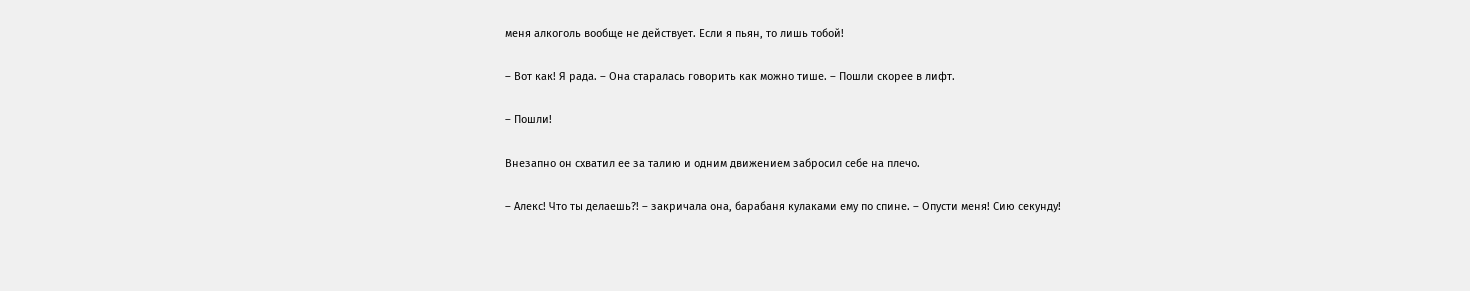меня алкоголь вообще не действует. Если я пьян, то лишь тобой!

– Вот как! Я рада. – Она старалась говорить как можно тише. – Пошли скорее в лифт.

– Пошли!

Внезапно он схватил ее за талию и одним движением забросил себе на плечо.

– Алекс! Что ты делаешь?! – закричала она, барабаня кулаками ему по спине. – Опусти меня! Сию секунду!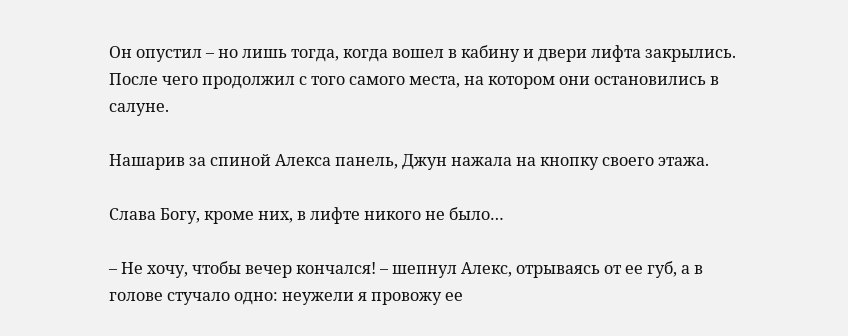Он опустил – но лишь тогда, когда вошел в кабину и двери лифта закрылись. После чего продолжил с того самого места, на котором они остановились в салуне.

Нашарив за спиной Алекса панель, Джун нажала на кнопку своего этажа.

Слава Богу, кроме них, в лифте никого не было…

– Не хочу, чтобы вечер кончался! – шепнул Алекс, отрываясь от ее губ, а в голове стучало одно: неужели я провожу ее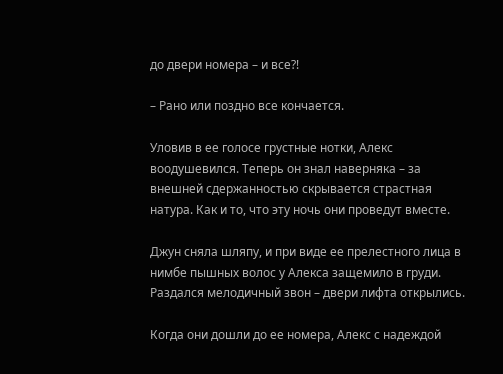до двери номера – и все?!

– Рано или поздно все кончается.

Уловив в ее голосе грустные нотки, Алекс воодушевился. Теперь он знал наверняка – за внешней сдержанностью скрывается страстная натура. Как и то, что эту ночь они проведут вместе.

Джун сняла шляпу, и при виде ее прелестного лица в нимбе пышных волос у Алекса защемило в груди. Раздался мелодичный звон – двери лифта открылись.

Когда они дошли до ее номера, Алекс с надеждой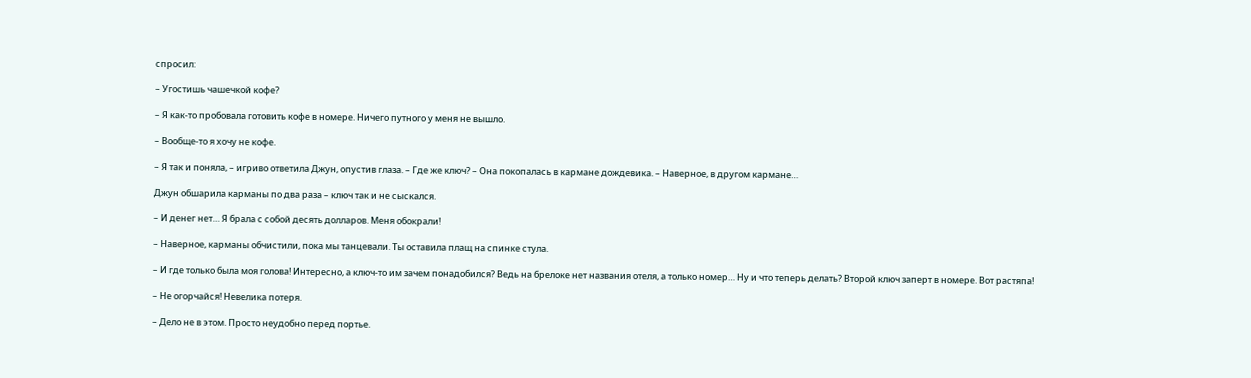спросил:

– Угостишь чашечкой кофе?

– Я как-то пробовала готовить кофе в номере. Ничего путного у меня не вышло.

– Вообще-то я хочу не кофе.

– Я так и поняла, – игриво ответила Джун, опустив глаза. – Где же ключ? – Она покопалась в кармане дождевика. – Наверное, в другом кармане…

Джун обшарила карманы по два раза – ключ так и не сыскался.

– И денег нет… Я брала с собой десять долларов. Меня обокрали!

– Наверное, карманы обчистили, пока мы танцевали. Ты оставила плащ на спинке стула.

– И где только была моя голова! Интересно, а ключ-то им зачем понадобился? Ведь на брелоке нет названия отеля, а только номер… Ну и что теперь делать? Второй ключ заперт в номере. Вот растяпа!

– Не огорчайся! Невелика потеря.

– Дело не в этом. Просто неудобно перед портье.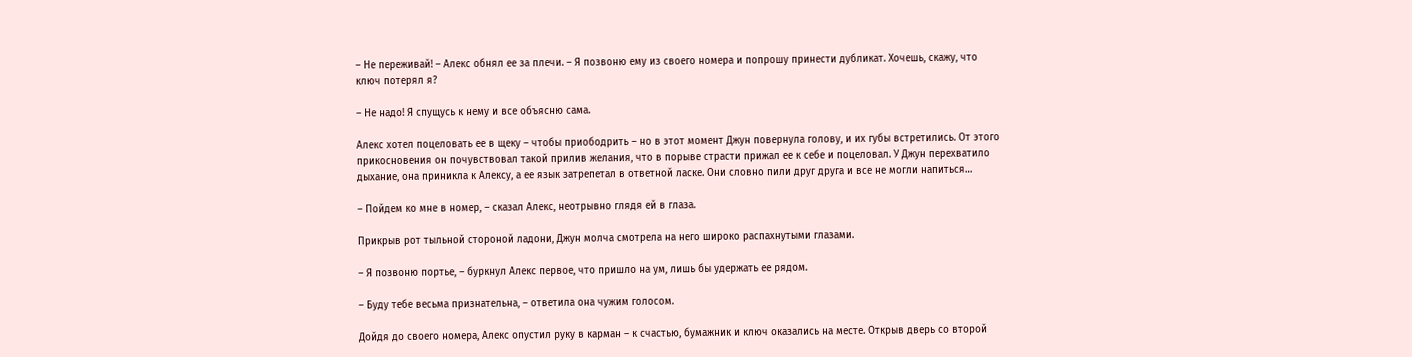– Не переживай! – Алекс обнял ее за плечи. – Я позвоню ему из своего номера и попрошу принести дубликат. Хочешь, скажу, что ключ потерял я?

– Не надо! Я спущусь к нему и все объясню сама.

Алекс хотел поцеловать ее в щеку – чтобы приободрить – но в этот момент Джун повернула голову, и их губы встретились. От этого прикосновения он почувствовал такой прилив желания, что в порыве страсти прижал ее к себе и поцеловал. У Джун перехватило дыхание, она приникла к Алексу, а ее язык затрепетал в ответной ласке. Они словно пили друг друга и все не могли напиться…

– Пойдем ко мне в номер, – сказал Алекс, неотрывно глядя ей в глаза.

Прикрыв рот тыльной стороной ладони, Джун молча смотрела на него широко распахнутыми глазами.

– Я позвоню портье, – буркнул Алекс первое, что пришло на ум, лишь бы удержать ее рядом.

– Буду тебе весьма признательна, – ответила она чужим голосом.

Дойдя до своего номера, Алекс опустил руку в карман – к счастью, бумажник и ключ оказались на месте. Открыв дверь со второй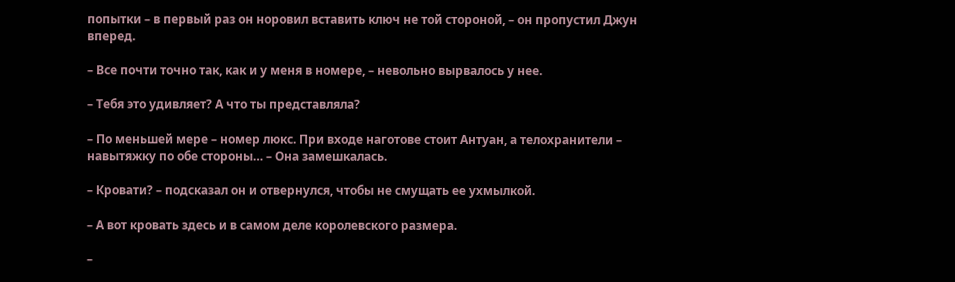попытки – в первый раз он норовил вставить ключ не той стороной, – он пропустил Джун вперед.

– Все почти точно так, как и у меня в номере, – невольно вырвалось у нее.

– Тебя это удивляет? А что ты представляла?

– По меньшей мере – номер люкс. При входе наготове стоит Антуан, а телохранители – навытяжку по обе стороны… – Она замешкалась.

– Кровати? – подсказал он и отвернулся, чтобы не смущать ее ухмылкой.

– А вот кровать здесь и в самом деле королевского размера.

–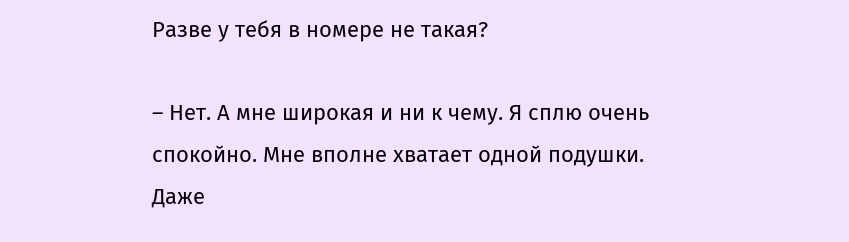Разве у тебя в номере не такая?

– Нет. А мне широкая и ни к чему. Я сплю очень спокойно. Мне вполне хватает одной подушки. Даже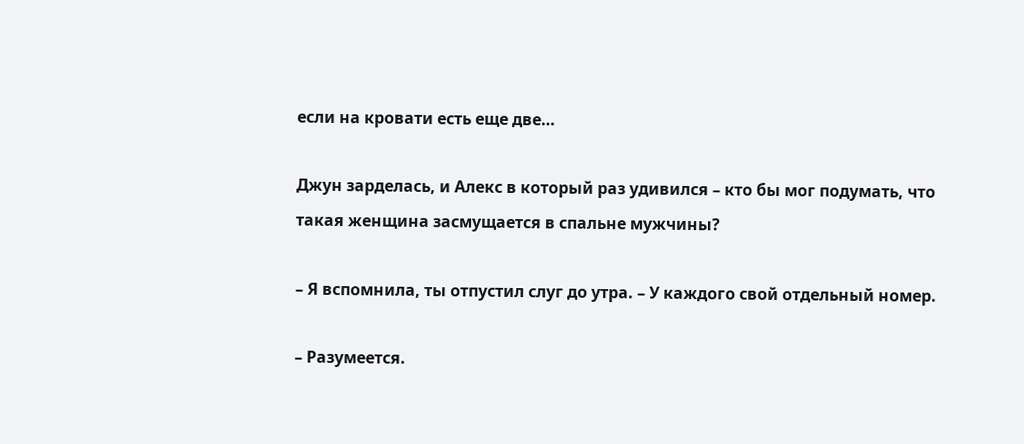если на кровати есть еще две…

Джун зарделась, и Алекс в который раз удивился – кто бы мог подумать, что такая женщина засмущается в спальне мужчины?

– Я вспомнила, ты отпустил слуг до утра. – У каждого свой отдельный номер.

– Разумеется.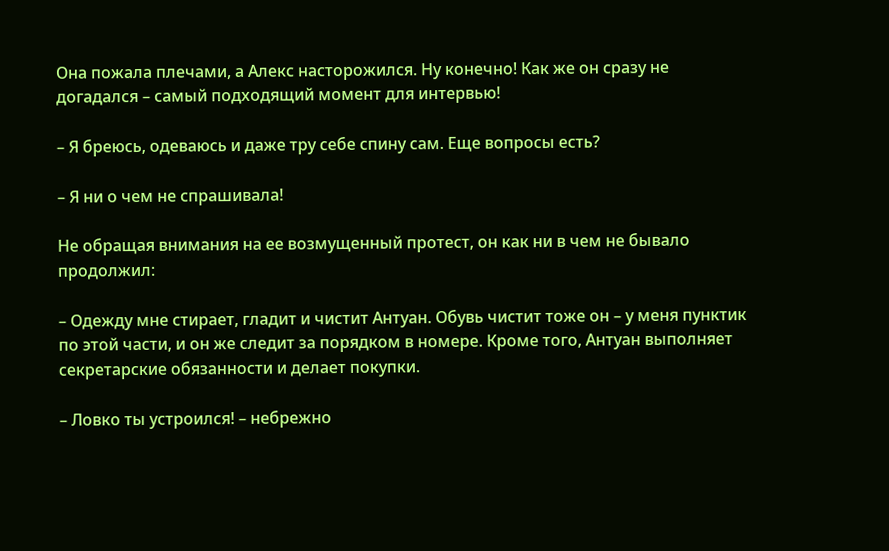Она пожала плечами, а Алекс насторожился. Ну конечно! Как же он сразу не догадался – самый подходящий момент для интервью!

– Я бреюсь, одеваюсь и даже тру себе спину сам. Еще вопросы есть?

– Я ни о чем не спрашивала!

Не обращая внимания на ее возмущенный протест, он как ни в чем не бывало продолжил:

– Одежду мне стирает, гладит и чистит Антуан. Обувь чистит тоже он – у меня пунктик по этой части, и он же следит за порядком в номере. Кроме того, Антуан выполняет секретарские обязанности и делает покупки.

– Ловко ты устроился! – небрежно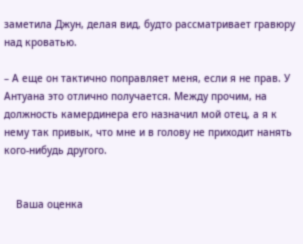заметила Джун, делая вид, будто рассматривает гравюру над кроватью.

– А еще он тактично поправляет меня, если я не прав. У Антуана это отлично получается. Между прочим, на должность камердинера его назначил мой отец, а я к нему так привык, что мне и в голову не приходит нанять кого-нибудь другого.


    Ваша оценка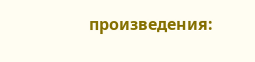произведения: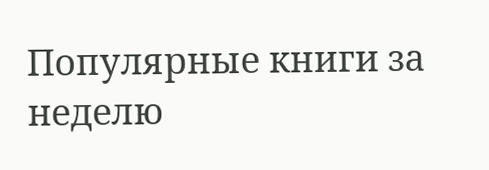Популярные книги за неделю